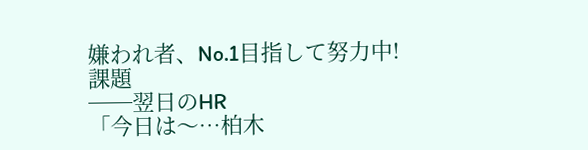嫌われ者、No.1目指して努力中!
課題
──翌日のHR
「今日は〜…柏木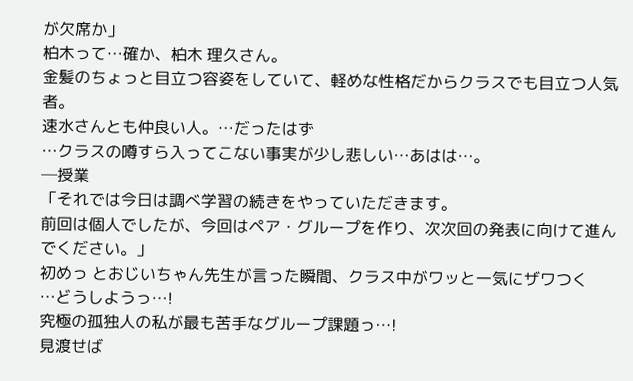が欠席か」
柏木って…確か、柏木 理久さん。
金髪のちょっと目立つ容姿をしていて、軽めな性格だからクラスでも目立つ人気者。
速水さんとも仲良い人。…だったはず
…クラスの噂すら入ってこない事実が少し悲しい…あはは…。
─授業
「それでは今日は調べ学習の続きをやっていただきます。
前回は個人でしたが、今回はペア・グループを作り、次次回の発表に向けて進んでください。」
初めっ とおじいちゃん先生が言った瞬間、クラス中がワッと一気にザワつく
…どうしようっ…!
究極の孤独人の私が最も苦手なグループ課題っ…!
見渡せば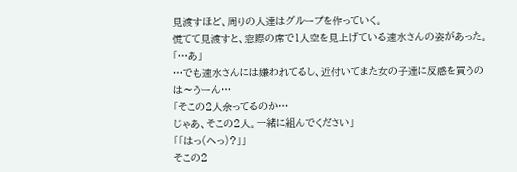見渡すほど、周りの人達はグループを作っていく。
慌てて見渡すと、窓際の席で1人空を見上げている速水さんの姿があった。
「…あ」
…でも速水さんには嫌われてるし、近付いてまた女の子達に反感を買うのは〜うーん…
「そこの2人余ってるのか…
じゃあ、そこの2人。一緒に組んでください」
「「はっ(へっ)?」」
そこの2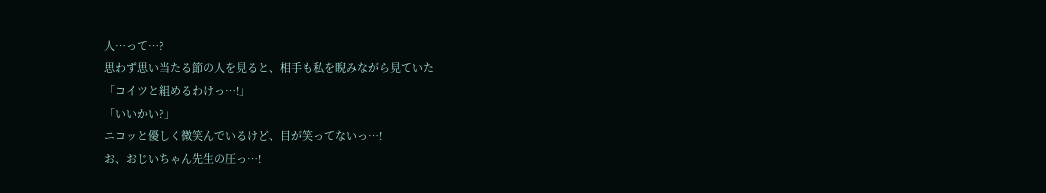人…って…?
思わず思い当たる節の人を見ると、相手も私を睨みながら見ていた
「コイツと組めるわけっ…!」
「いいかい?」
ニコッと優しく微笑んでいるけど、目が笑ってないっ…!
お、おじいちゃん先生の圧っ…!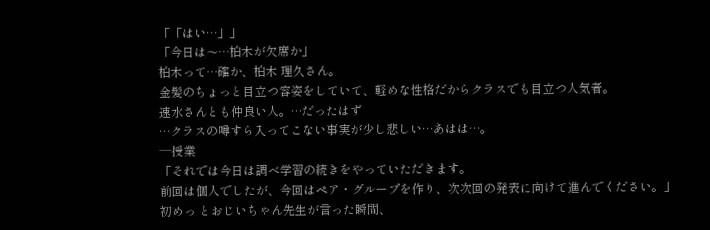「「はい…」」
「今日は〜…柏木が欠席か」
柏木って…確か、柏木 理久さん。
金髪のちょっと目立つ容姿をしていて、軽めな性格だからクラスでも目立つ人気者。
速水さんとも仲良い人。…だったはず
…クラスの噂すら入ってこない事実が少し悲しい…あはは…。
─授業
「それでは今日は調べ学習の続きをやっていただきます。
前回は個人でしたが、今回はペア・グループを作り、次次回の発表に向けて進んでください。」
初めっ とおじいちゃん先生が言った瞬間、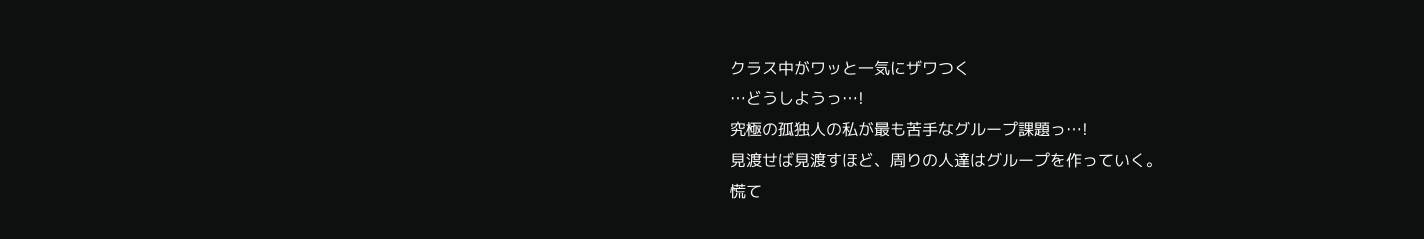クラス中がワッと一気にザワつく
…どうしようっ…!
究極の孤独人の私が最も苦手なグループ課題っ…!
見渡せば見渡すほど、周りの人達はグループを作っていく。
慌て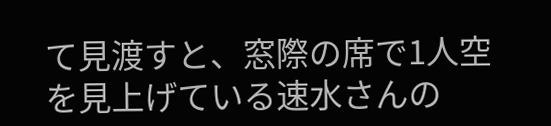て見渡すと、窓際の席で1人空を見上げている速水さんの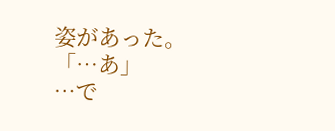姿があった。
「…あ」
…で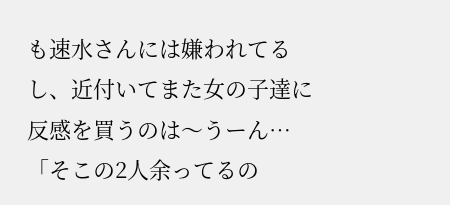も速水さんには嫌われてるし、近付いてまた女の子達に反感を買うのは〜うーん…
「そこの2人余ってるの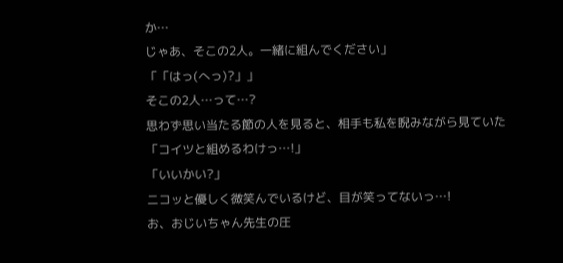か…
じゃあ、そこの2人。一緒に組んでください」
「「はっ(へっ)?」」
そこの2人…って…?
思わず思い当たる節の人を見ると、相手も私を睨みながら見ていた
「コイツと組めるわけっ…!」
「いいかい?」
ニコッと優しく微笑んでいるけど、目が笑ってないっ…!
お、おじいちゃん先生の圧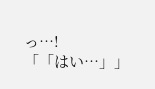っ…!
「「はい…」」